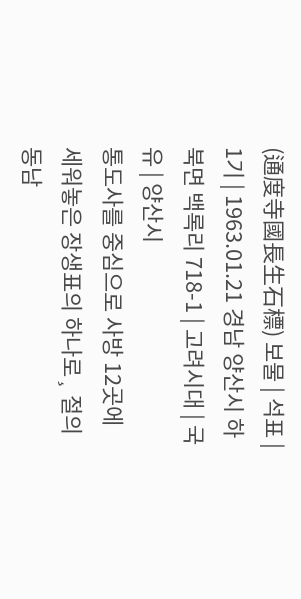(通度寺國長生石標) 보물 | 석표 | 1기 | 1963.01.21 경남 양산시 하북면 백록리 718-1 | 고려시대 | 국유 | 양산시
통도사를 중심으로 사방 12곳에 세워놓은 장생표의 하나로¸ 절의 동남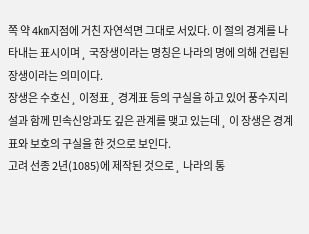쪽 약 4㎞지점에 거친 자연석면 그대로 서있다. 이 절의 경계를 나타내는 표시이며¸ 국장생이라는 명칭은 나라의 명에 의해 건립된 장생이라는 의미이다.
장생은 수호신¸ 이정표¸ 경계표 등의 구실을 하고 있어 풍수지리설과 함께 민속신앙과도 깊은 관계를 맺고 있는데¸ 이 장생은 경계표와 보호의 구실을 한 것으로 보인다.
고려 선종 2년(1085)에 제작된 것으로¸ 나라의 통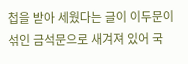첩을 받아 세웠다는 글이 이두문이 섞인 금석문으로 새겨져 있어 국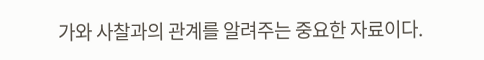가와 사찰과의 관계를 알려주는 중요한 자료이다.